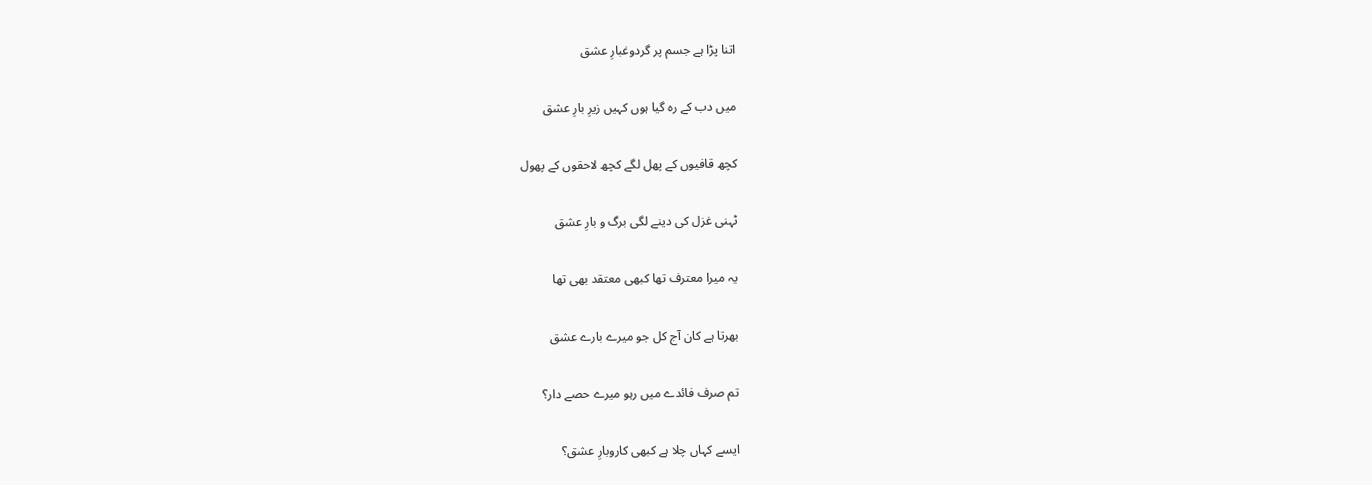اتنا پڑا ہے جسم پر گردوغبارِ عشق

میں دب کے رہ گیا ہوں کہیں زیرِ بارِ عشق

کچھ قافیوں کے پھل لگے کچھ لاحقوں کے پھول

ٹہنی غزل کی دینے لگی برگ و بارِ عشق

یہ میرا معترف تھا کبھی معتقد بھی تھا

بھرتا ہے کان آج کل جو میرے بارے عشق

تم صرف فائدے میں رہو میرے حصے دار؟

ایسے کہاں چلا ہے کبھی کاروبارِ عشق؟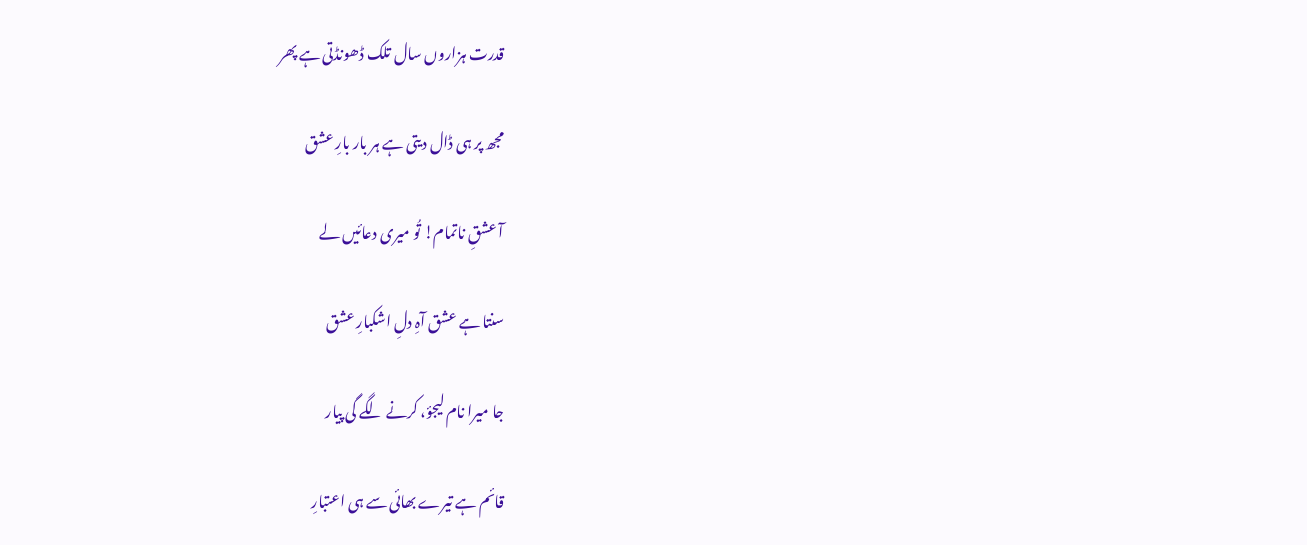قدرت ہزاروں سال تلک ڈھونڈتی ہے پھر

مجھ پر ہی ڈال دیتی ہے ہر بار بارِ عشق

آ عشقِ ناتمام! تُو میری دعائیں لے

سنتا ہے عشق آہِ دلِ اشکبارِ عشق

جا میرا نام لیجؤ، کرنے لگے گی پیار

قائم ہے تیرے بھائی سے ہی اعتبارِ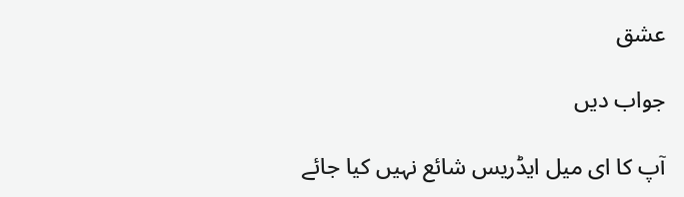عشق

جواب دیں

آپ کا ای میل ایڈریس شائع نہیں کیا جائے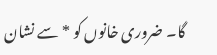گا۔ ضروری خانوں کو * سے نشان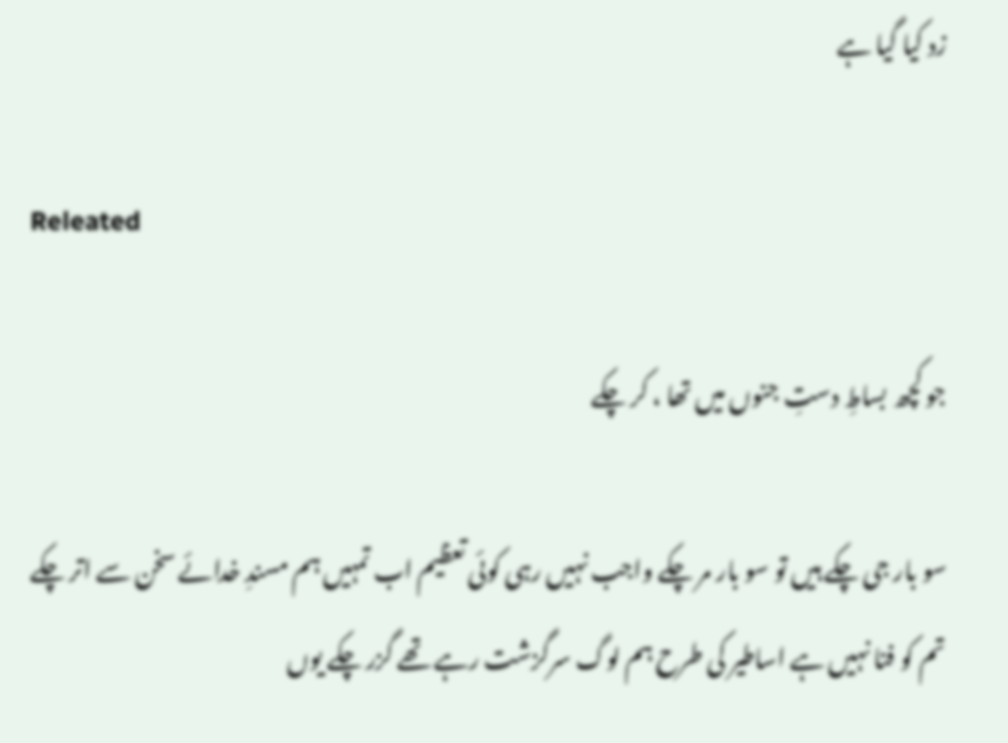زد کیا گیا ہے

Releated

جو کچھ بساطِ دستِ جنوں میں تھا ، کر چکے

سو بار جی چکے ہیں تو سو بار مر چکے واجب نہیں رہی کوئی تعظیم اب تمہیں ہم مسندِ خدائے سخن سے اتر چکے تم کو فنا نہیں ہے اساطیر کی طرح ہم لوگ سرگزشت رہے تھے گزر چکے یوں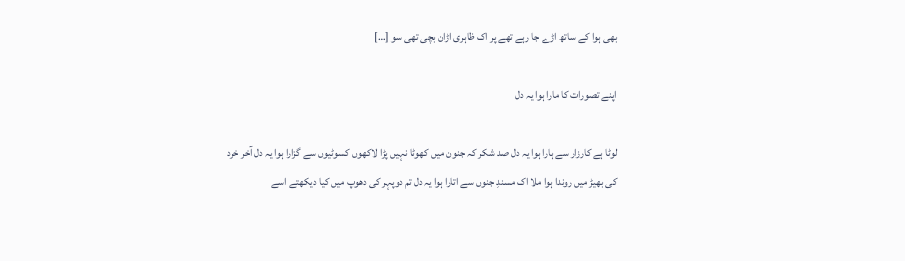بھی ہوا کے ساتھ اڑے جا رہے تھے پر اک ظاہری اڑان بچی تھی سو […]

اپنے تصورات کا مارا ہوا یہ دل

لوٹا ہے کارزار سے ہارا ہوا یہ دل صد شکر کہ جنون میں کھوٹا نہیں پڑا لاکھوں کسوٹیوں سے گزارا ہوا یہ دل آخر خرد کی بھیڑ میں روندا ہوا ملا اک مسندِ جنوں سے اتارا ہوا یہ دل تم دوپہر کی دھوپ میں کیا دیکھتے اسے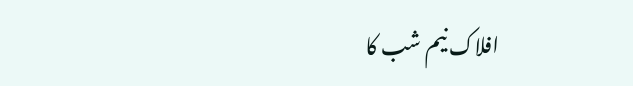افلاک نیم شب کا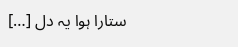ستارا ہوا یہ دل […]